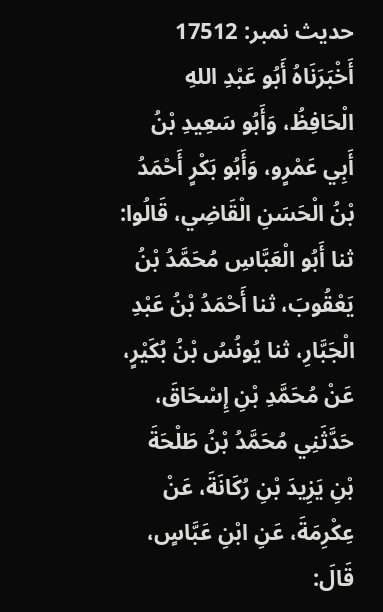حدیث نمبر: 17512
أَخْبَرَنَاهُ أَبُو عَبْدِ اللهِ الْحَافِظُ، وَأَبُو سَعِيدِ بْنُ أَبِي عَمْرٍو، وَأَبُو بَكْرٍ أَحْمَدُ بْنُ الْحَسَنِ الْقَاضِي، قَالُوا: ثنا أَبُو الْعَبَّاسِ مُحَمَّدُ بْنُ يَعْقُوبَ، ثنا أَحْمَدُ بْنُ عَبْدِ الْجَبَّارِ، ثنا يُونُسُ بْنُ بُكَيْرٍ، عَنْ مُحَمَّدِ بْنِ إِسْحَاقَ، حَدَّثَنِي مُحَمَّدُ بْنُ طَلْحَةَ بْنِ يَزِيدَ بْنِ رُكَانَةَ، عَنْ عِكْرِمَةَ، عَنِ ابْنِ عَبَّاسٍ، قَالَ: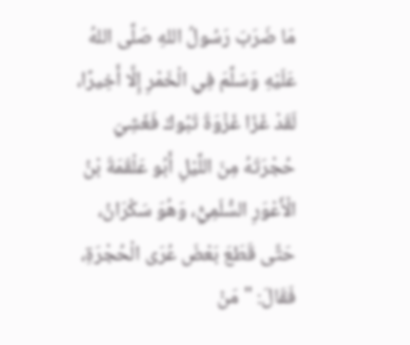مَا ضَرَبَ رَسُولُ اللهِ صَلَّى اللهُ عَلَيْهِ وَسَلَّمَ فِي الْخَمْرِ إِلَّا أَخِيرًا، لَقَدْ غَزَا غَزْوَةَ تَبُوكَ فَغَشِيَ حُجْرَتَهُ مِنَ اللَّيْلِ أَبُو عَلْقَمَةَ بْنُ الْأَعْوَرِ السُّلَمِيُّ، وَهُوَ سَكْرَانُ، حَتَّى قَطَعَ بَعْضَ عُرَى الْحُجْرَةِ، فَقَالَ: " مَنْ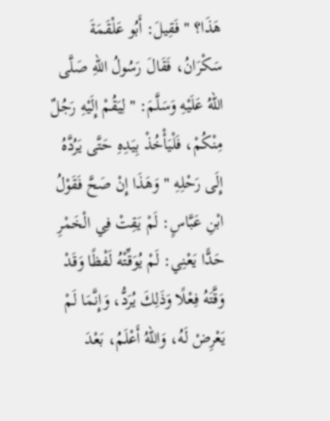هَذَا؟ " فَقِيلَ: أَبُو عَلْقَمَةَ سَكْرَانُ، فَقَالَ رَسُولُ اللهِ صَلَّى اللهُ عَلَيْهِ وَسَلَّمَ: " لِيَقُمْ إِلَيْهِ رَجُلٌ مِنْكُمْ، فَلْيَأْخُذْ بِيَدِهِ حَتَّى يَرُدَّهُ إِلَى رَحْلِهِ " وَهَذَا إِنْ صَحَّ فَقَوْلُ ابْنِ عَبَّاسٍ: لَمْ يَقِتْ فِي الْخَمْرِ حَدًّا يَعْنِي: لَمْ يُوَقِّتْهُ لَفْظًا وَقَدْ وَقَّتَهُ فِعْلًا وَذَلِكَ يُرَدُّ، وَإِنَّمَا لَمْ يَعْرِضْ لَهُ، وَاللهُ أَعْلَمُ، بَعْدَ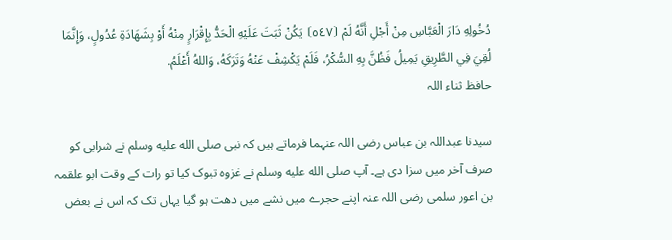دُخُولِهِ دَارَ الْعَبَّاسِ مِنْ أَجْلِ أَنَّهُ لَمْ ⦗٥٤٧⦘ يَكُنْ ثَبَتَ عَلَيْهِ الْحَدُّ بِإِقْرَارٍ مِنْهُ أَوْ بِشَهَادَةِ عُدُولٍ، وَإِنَّمَا لُقِيَ فِي الطَّرِيقِ يَمِيلُ فَظُنَّ بِهِ السُّكْرُ، فَلَمْ يَكْشِفْ عَنْهُ وَتَرَكَهُ، وَاللهُ أَعْلَمُ.
حافظ ثناء اللہ

سیدنا عبداللہ بن عباس رضی اللہ عنہما فرماتے ہیں کہ نبی صلى الله عليه وسلم نے شرابی کو صرف آخر میں سزا دی ہے۔ آپ صلى الله عليه وسلم نے غزوہ تبوک کیا تو رات کے وقت ابو علقمہ بن اعور سلمی رضی اللہ عنہ اپنے حجرے میں نشے میں دھت ہو گیا یہاں تک کہ اس نے بعض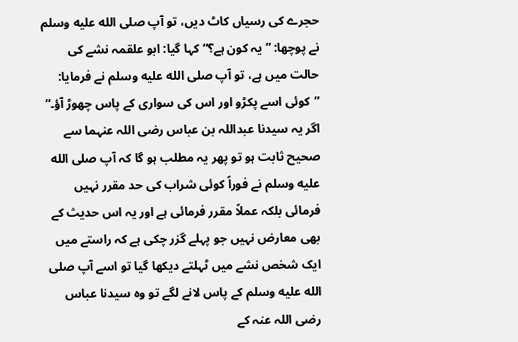حجرے کی رسیاں کاٹ دیں، تو آپ صلى الله عليه وسلم نے پوچھا: ”یہ کون ہے؟“ کہا گیا: ابو علقمہ نشے کی حالت میں ہے، تو آپ صلى الله عليه وسلم نے فرمایا: ”کوئی اسے پکڑو اور اس کی سواری کے پاس چھوڑ آؤ۔“
اگر یہ سیدنا عبداللہ بن عباس رضی اللہ عنہما سے صحیح ثابت ہو تو پھر یہ مطلب ہو گا کہ آپ صلى الله عليه وسلم نے فوراً کوئی شراب کی حد مقرر نہیں فرمائی بلکہ عملاً مقرر فرمائی ہے اور یہ اس حدیث کے بھی معارض نہیں جو پہلے گزر چکی ہے کہ راستے میں ایک شخص نشے میں ٹہلتے دیکھا گیا تو اسے آپ صلى الله عليه وسلم کے پاس لانے لگے تو وہ سیدنا عباس رضی اللہ عنہ کے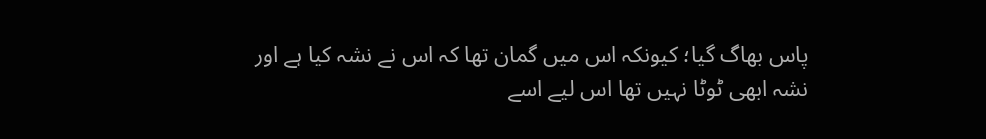پاس بھاگ گیا؛ کیونکہ اس میں گمان تھا کہ اس نے نشہ کیا ہے اور نشہ ابھی ٹوٹا نہیں تھا اس لیے اسے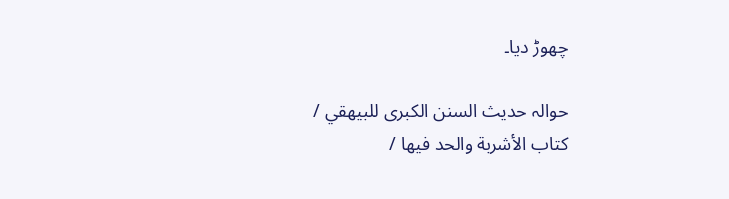چھوڑ دیا۔

حوالہ حدیث السنن الكبرى للبيهقي / كتاب الأشربة والحد فيها /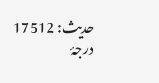حدیث: 17512
درجۂ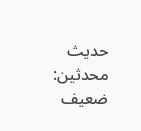حدیث محدثین: ضعيف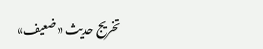تخریج حدیث «ضعيف»